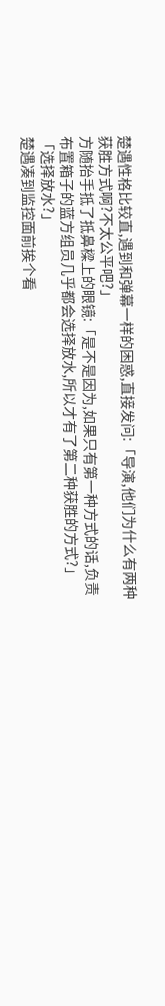楚遇性格比较直,遇到和弹幕一样的困惑,直接发问:「导演,他们为什么有两种获胜方式啊?不太公平吧?」
方随抬手抵了抵鼻樑上的眼镜:「是不是因为,如果只有第一种方式的话,负责布置箱子的蓝方组员几乎都会选择放水,所以才有了第二种获胜的方式?」
「选择放水?」
楚遇凑到监控面前挨个看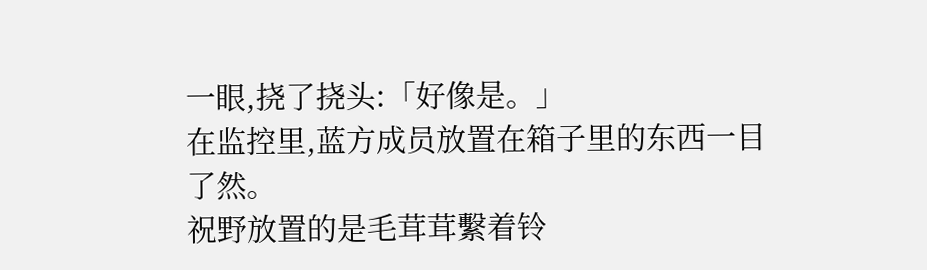一眼,挠了挠头:「好像是。」
在监控里,蓝方成员放置在箱子里的东西一目了然。
祝野放置的是毛茸茸繫着铃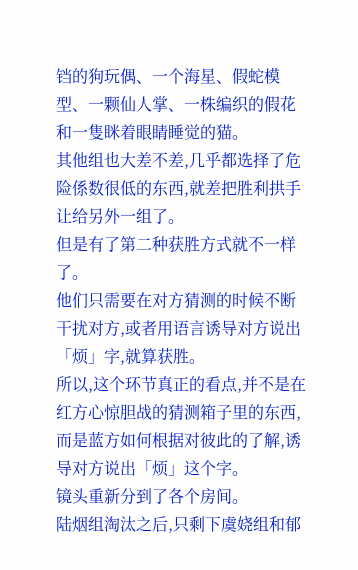铛的狗玩偶、一个海星、假蛇模型、一颗仙人掌、一株编织的假花和一隻眯着眼睛睡觉的猫。
其他组也大差不差,几乎都选择了危险係数很低的东西,就差把胜利拱手让给另外一组了。
但是有了第二种获胜方式就不一样了。
他们只需要在对方猜测的时候不断干扰对方,或者用语言诱导对方说出「烦」字,就算获胜。
所以,这个环节真正的看点,并不是在红方心惊胆战的猜测箱子里的东西,而是蓝方如何根据对彼此的了解,诱导对方说出「烦」这个字。
镜头重新分到了各个房间。
陆烟组淘汰之后,只剩下虞娆组和郁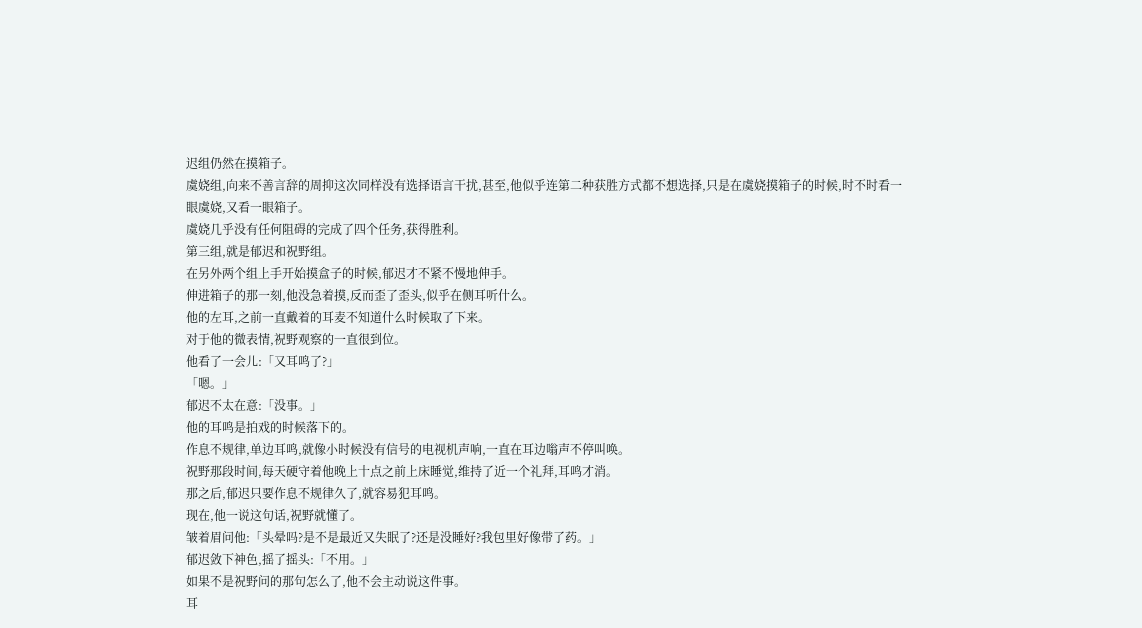迟组仍然在摸箱子。
虞娆组,向来不善言辞的周抑这次同样没有选择语言干扰,甚至,他似乎连第二种获胜方式都不想选择,只是在虞娆摸箱子的时候,时不时看一眼虞娆,又看一眼箱子。
虞娆几乎没有任何阻碍的完成了四个任务,获得胜利。
第三组,就是郁迟和祝野组。
在另外两个组上手开始摸盒子的时候,郁迟才不紧不慢地伸手。
伸进箱子的那一刻,他没急着摸,反而歪了歪头,似乎在侧耳听什么。
他的左耳,之前一直戴着的耳麦不知道什么时候取了下来。
对于他的微表情,祝野观察的一直很到位。
他看了一会儿:「又耳鸣了?」
「嗯。」
郁迟不太在意:「没事。」
他的耳鸣是拍戏的时候落下的。
作息不规律,单边耳鸣,就像小时候没有信号的电视机声响,一直在耳边嗡声不停叫唤。
祝野那段时间,每天硬守着他晚上十点之前上床睡觉,维持了近一个礼拜,耳鸣才消。
那之后,郁迟只要作息不规律久了,就容易犯耳鸣。
现在,他一说这句话,祝野就懂了。
皱着眉问他:「头晕吗?是不是最近又失眠了?还是没睡好?我包里好像带了药。」
郁迟敛下神色,摇了摇头:「不用。」
如果不是祝野问的那句怎么了,他不会主动说这件事。
耳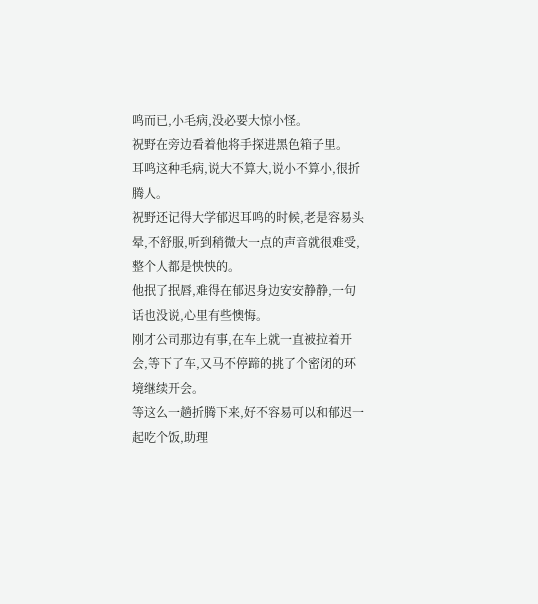鸣而已,小毛病,没必要大惊小怪。
祝野在旁边看着他将手探进黑色箱子里。
耳鸣这种毛病,说大不算大,说小不算小,很折腾人。
祝野还记得大学郁迟耳鸣的时候,老是容易头晕,不舒服,听到稍微大一点的声音就很难受,整个人都是怏怏的。
他抿了抿唇,难得在郁迟身边安安静静,一句话也没说,心里有些懊悔。
刚才公司那边有事,在车上就一直被拉着开会,等下了车,又马不停蹄的挑了个密闭的环境继续开会。
等这么一趟折腾下来,好不容易可以和郁迟一起吃个饭,助理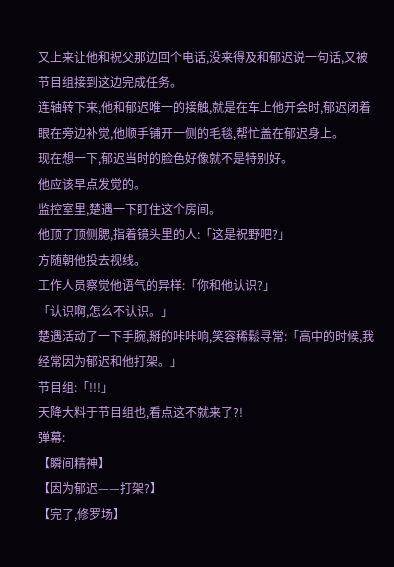又上来让他和祝父那边回个电话,没来得及和郁迟说一句话,又被节目组接到这边完成任务。
连轴转下来,他和郁迟唯一的接触,就是在车上他开会时,郁迟闭着眼在旁边补觉,他顺手铺开一侧的毛毯,帮忙盖在郁迟身上。
现在想一下,郁迟当时的脸色好像就不是特别好。
他应该早点发觉的。
监控室里,楚遇一下盯住这个房间。
他顶了顶侧腮,指着镜头里的人:「这是祝野吧?」
方随朝他投去视线。
工作人员察觉他语气的异样:「你和他认识?」
「认识啊,怎么不认识。」
楚遇活动了一下手腕,掰的咔咔响,笑容稀鬆寻常:「高中的时候,我经常因为郁迟和他打架。」
节目组:「!!!」
天降大料于节目组也,看点这不就来了?!
弹幕:
【瞬间精神】
【因为郁迟——打架?】
【完了,修罗场】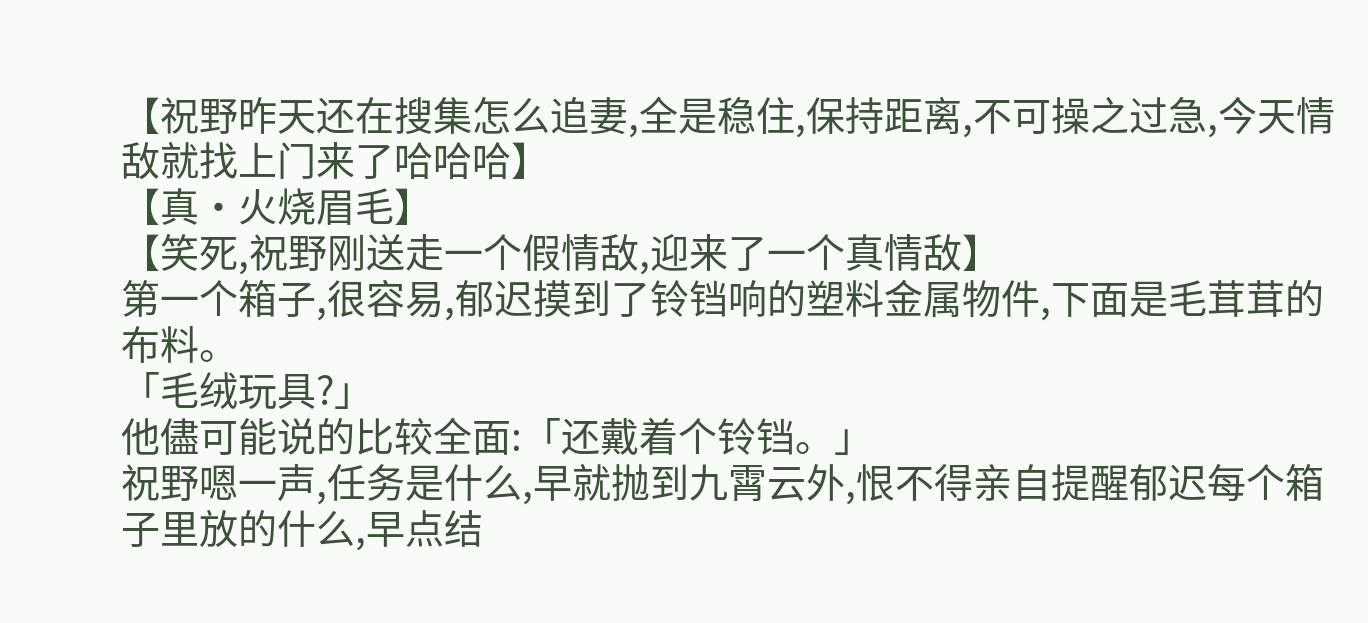【祝野昨天还在搜集怎么追妻,全是稳住,保持距离,不可操之过急,今天情敌就找上门来了哈哈哈】
【真·火烧眉毛】
【笑死,祝野刚送走一个假情敌,迎来了一个真情敌】
第一个箱子,很容易,郁迟摸到了铃铛响的塑料金属物件,下面是毛茸茸的布料。
「毛绒玩具?」
他儘可能说的比较全面:「还戴着个铃铛。」
祝野嗯一声,任务是什么,早就抛到九霄云外,恨不得亲自提醒郁迟每个箱子里放的什么,早点结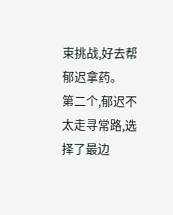束挑战,好去帮郁迟拿药。
第二个,郁迟不太走寻常路,选择了最边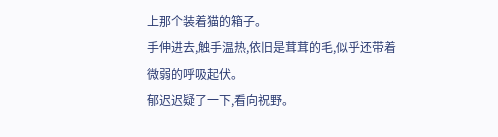上那个装着猫的箱子。
手伸进去,触手温热,依旧是茸茸的毛,似乎还带着微弱的呼吸起伏。
郁迟迟疑了一下,看向祝野。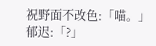祝野面不改色:「喵。」
郁迟:「?」